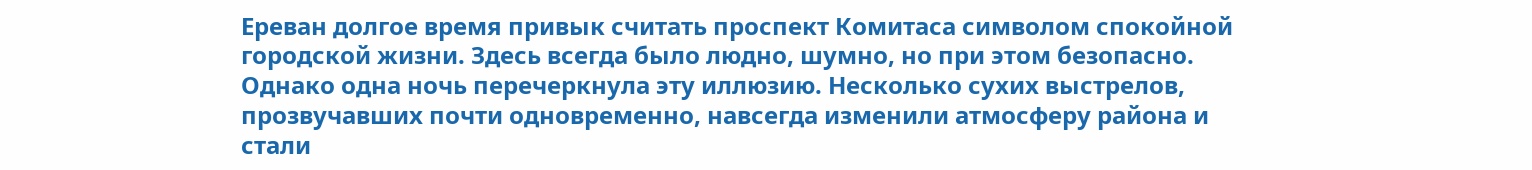Ереван долгое время привык считать проспект Комитаса символом спокойной городской жизни. Здесь всегда было людно, шумно, но при этом безопасно. Однако одна ночь перечеркнула эту иллюзию. Несколько сухих выстрелов, прозвучавших почти одновременно, навсегда изменили атмосферу района и стали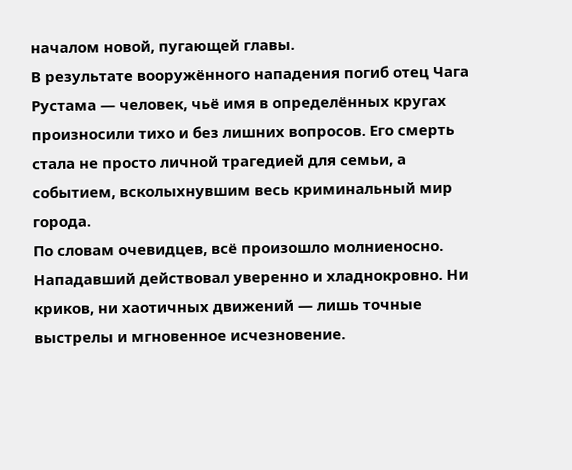началом новой, пугающей главы.
В результате вооружённого нападения погиб отец Чага Рустама — человек, чьё имя в определённых кругах произносили тихо и без лишних вопросов. Его смерть стала не просто личной трагедией для семьи, а событием, всколыхнувшим весь криминальный мир города.
По словам очевидцев, всё произошло молниеносно. Нападавший действовал уверенно и хладнокровно. Ни криков, ни хаотичных движений — лишь точные выстрелы и мгновенное исчезновение.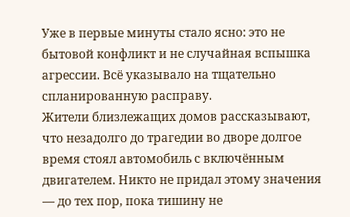Уже в первые минуты стало ясно: это не бытовой конфликт и не случайная вспышка агрессии. Всё указывало на тщательно спланированную расправу.
Жители близлежащих домов рассказывают, что незадолго до трагедии во дворе долгое время стоял автомобиль с включённым двигателем. Никто не придал этому значения — до тех пор, пока тишину не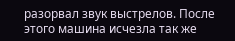разорвал звук выстрелов. После этого машина исчезла так же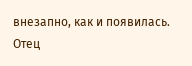внезапно, как и появилась.
Отец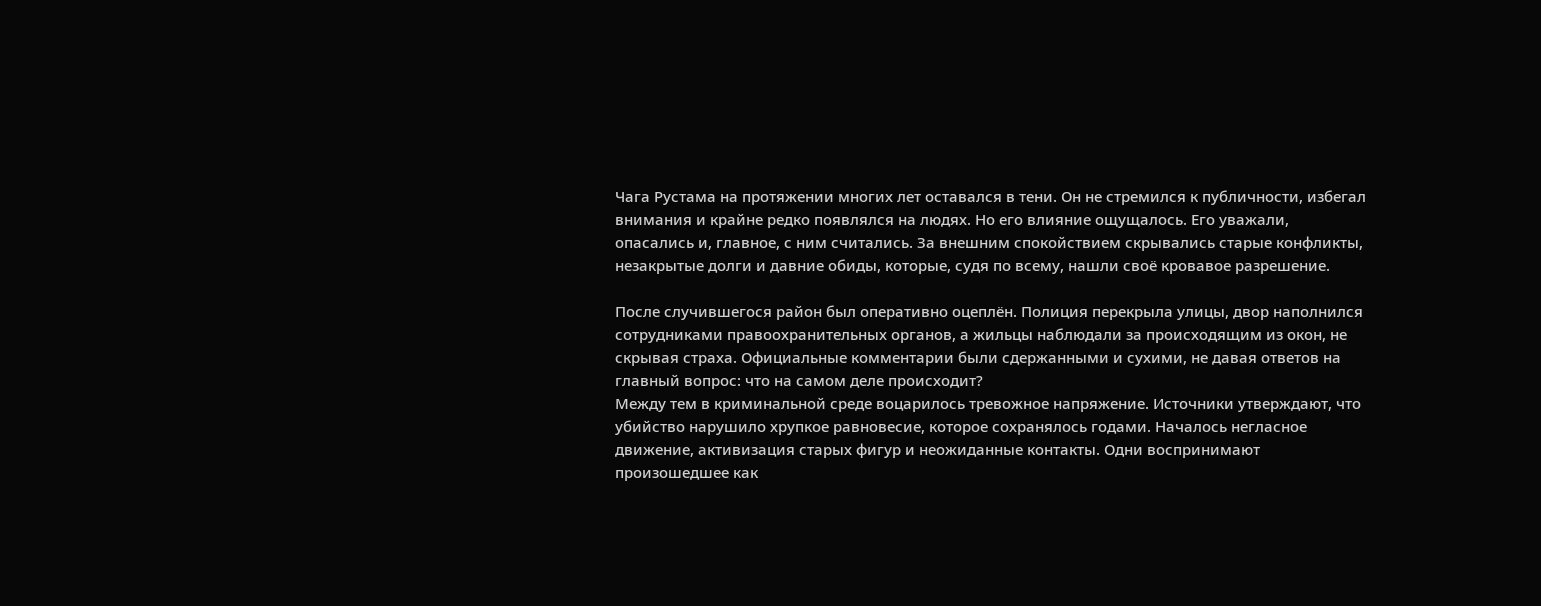Чага Рустама на протяжении многих лет оставался в тени. Он не стремился к публичности, избегал внимания и крайне редко появлялся на людях. Но его влияние ощущалось. Его уважали, опасались и, главное, с ним считались. За внешним спокойствием скрывались старые конфликты, незакрытые долги и давние обиды, которые, судя по всему, нашли своё кровавое разрешение.

После случившегося район был оперативно оцеплён. Полиция перекрыла улицы, двор наполнился сотрудниками правоохранительных органов, а жильцы наблюдали за происходящим из окон, не скрывая страха. Официальные комментарии были сдержанными и сухими, не давая ответов на главный вопрос: что на самом деле происходит?
Между тем в криминальной среде воцарилось тревожное напряжение. Источники утверждают, что убийство нарушило хрупкое равновесие, которое сохранялось годами. Началось негласное движение, активизация старых фигур и неожиданные контакты. Одни воспринимают произошедшее как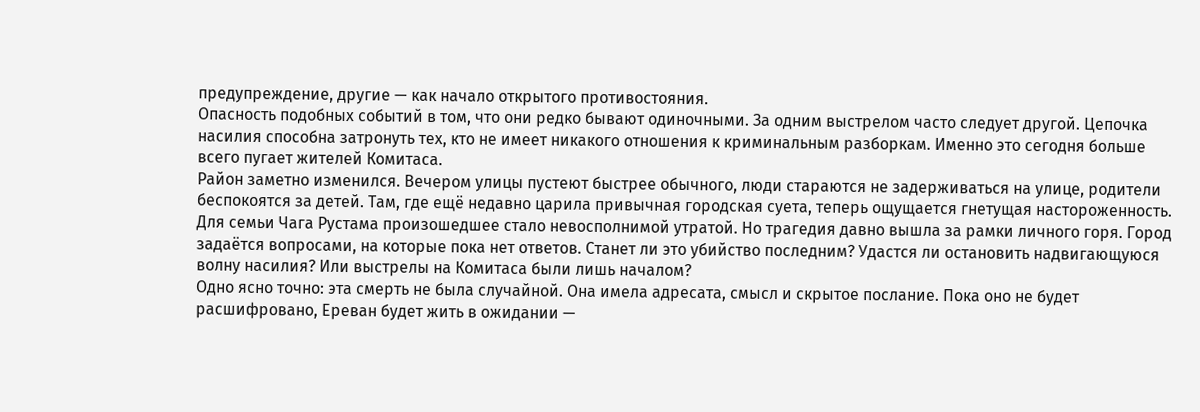предупреждение, другие — как начало открытого противостояния.
Опасность подобных событий в том, что они редко бывают одиночными. За одним выстрелом часто следует другой. Цепочка насилия способна затронуть тех, кто не имеет никакого отношения к криминальным разборкам. Именно это сегодня больше всего пугает жителей Комитаса.
Район заметно изменился. Вечером улицы пустеют быстрее обычного, люди стараются не задерживаться на улице, родители беспокоятся за детей. Там, где ещё недавно царила привычная городская суета, теперь ощущается гнетущая настороженность.
Для семьи Чага Рустама произошедшее стало невосполнимой утратой. Но трагедия давно вышла за рамки личного горя. Город задаётся вопросами, на которые пока нет ответов. Станет ли это убийство последним? Удастся ли остановить надвигающуюся волну насилия? Или выстрелы на Комитаса были лишь началом?
Одно ясно точно: эта смерть не была случайной. Она имела адресата, смысл и скрытое послание. Пока оно не будет расшифровано, Ереван будет жить в ожидании —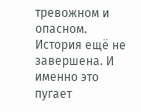тревожном и опасном.
История ещё не завершена. И именно это пугает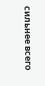сильнее всего